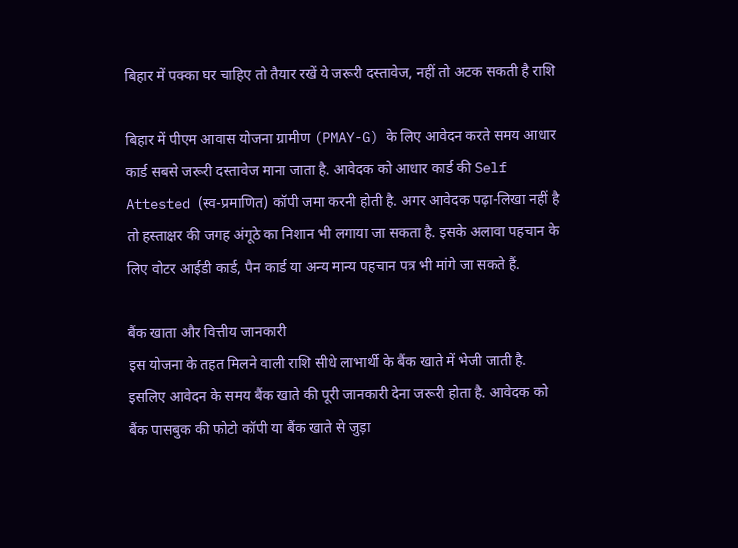बिहार में पक्का घर चाहिए तो तैयार रखें ये जरूरी दस्तावेज, नहीं तो अटक सकती है राशि

बिहार में पीएम आवास योजना ग्रामीण (PMAY-G) के लिए आवेदन करते समय आधार कार्ड सबसे जरूरी दस्तावेज माना जाता है. आवेदक को आधार कार्ड की Self Attested (स्व-प्रमाणित) कॉपी जमा करनी होती है. अगर आवेदक पढ़ा-लिखा नहीं है तो हस्ताक्षर की जगह अंगूठे का निशान भी लगाया जा सकता है. इसके अलावा पहचान के लिए वोटर आईडी कार्ड, पैन कार्ड या अन्य मान्य पहचान पत्र भी मांगे जा सकते हैं.

बैंक खाता और वित्तीय जानकारी
इस योजना के तहत मिलने वाली राशि सीधे लाभार्थी के बैंक खाते में भेजी जाती है. इसलिए आवेदन के समय बैंक खाते की पूरी जानकारी देना जरूरी होता है. आवेदक को बैंक पासबुक की फोटो कॉपी या बैंक खाते से जुड़ा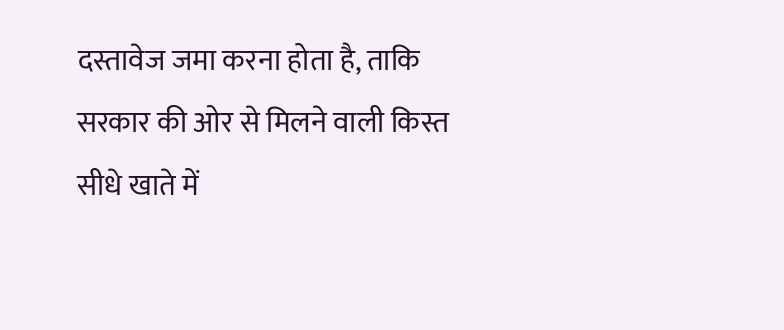दस्तावेज जमा करना होता है, ताकि सरकार की ओर से मिलने वाली किस्त सीधे खाते में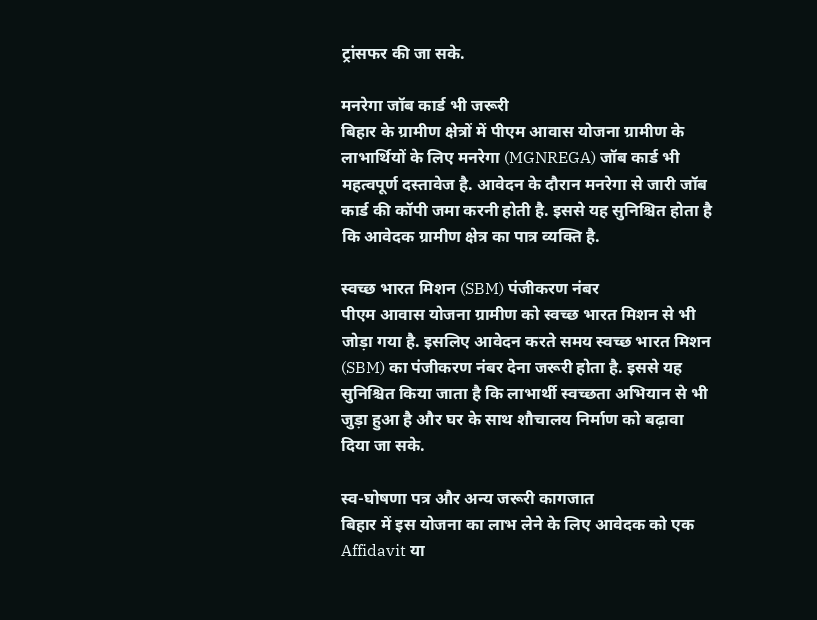ट्रांसफर की जा सके.

मनरेगा जॉब कार्ड भी जरूरी
बिहार के ग्रामीण क्षेत्रों में पीएम आवास योजना ग्रामीण के लाभार्थियों के लिए मनरेगा (MGNREGA) जॉब कार्ड भी महत्वपूर्ण दस्तावेज है. आवेदन के दौरान मनरेगा से जारी जॉब कार्ड की कॉपी जमा करनी होती है. इससे यह सुनिश्चित होता है कि आवेदक ग्रामीण क्षेत्र का पात्र व्यक्ति है.

स्वच्छ भारत मिशन (SBM) पंजीकरण नंबर
पीएम आवास योजना ग्रामीण को स्वच्छ भारत मिशन से भी जोड़ा गया है. इसलिए आवेदन करते समय स्वच्छ भारत मिशन (SBM) का पंजीकरण नंबर देना जरूरी होता है. इससे यह सुनिश्चित किया जाता है कि लाभार्थी स्वच्छता अभियान से भी जुड़ा हुआ है और घर के साथ शौचालय निर्माण को बढ़ावा दिया जा सके.

स्व-घोषणा पत्र और अन्य जरूरी कागजात
बिहार में इस योजना का लाभ लेने के लिए आवेदक को एक Affidavit या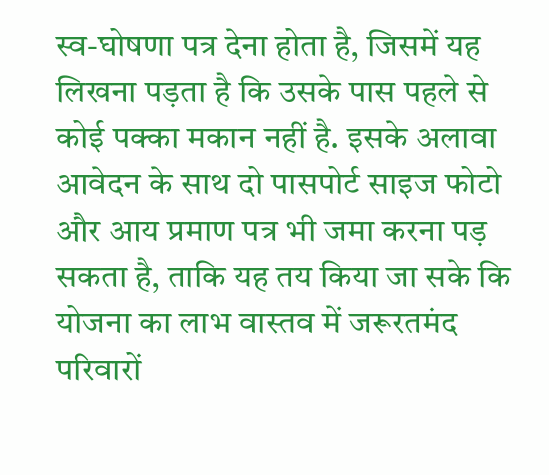स्व-घोषणा पत्र देना होता है, जिसमें यह लिखना पड़ता है कि उसके पास पहले से कोई पक्का मकान नहीं है. इसके अलावा आवेदन के साथ दो पासपोर्ट साइज फोटो और आय प्रमाण पत्र भी जमा करना पड़ सकता है, ताकि यह तय किया जा सके कि योजना का लाभ वास्तव में जरूरतमंद परिवारों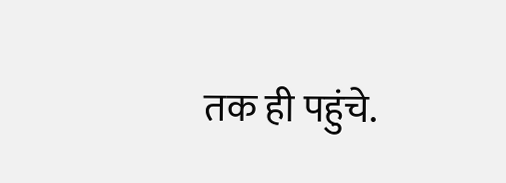तक ही पहुंचे.